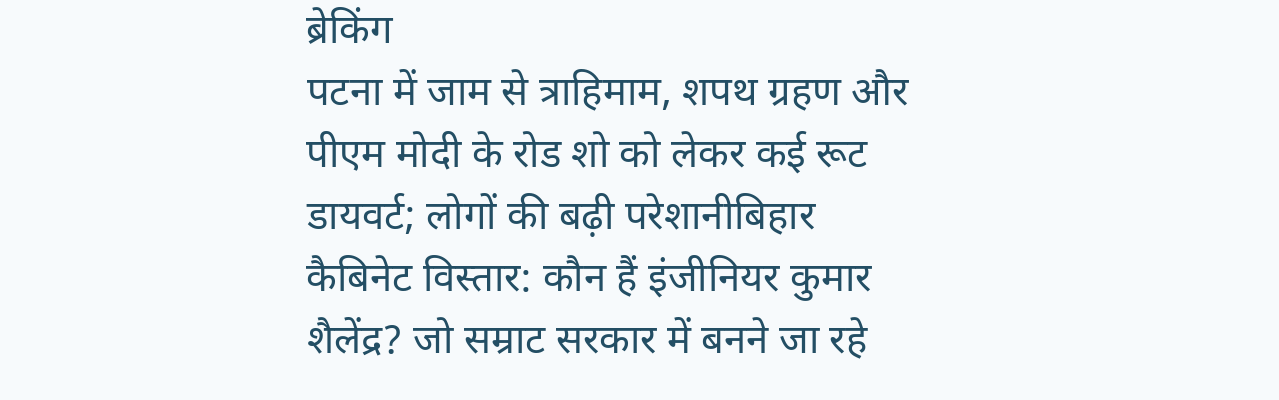ब्रेकिंग
पटना में जाम से त्राहिमाम, शपथ ग्रहण और पीएम मोदी के रोड शो को लेकर कई रूट डायवर्ट; लोगों की बढ़ी परेशानीबिहार कैबिनेट विस्तार: कौन हैं इंजीनियर कुमार शैलेंद्र? जो सम्राट सरकार में बनने जा रहे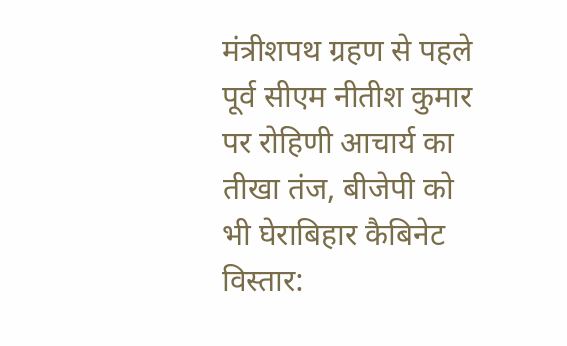मंत्रीशपथ ग्रहण से पहले पूर्व सीएम नीतीश कुमार पर रोहिणी आचार्य का तीखा तंज, बीजेपी को भी घेराबिहार कैबिनेट विस्तार: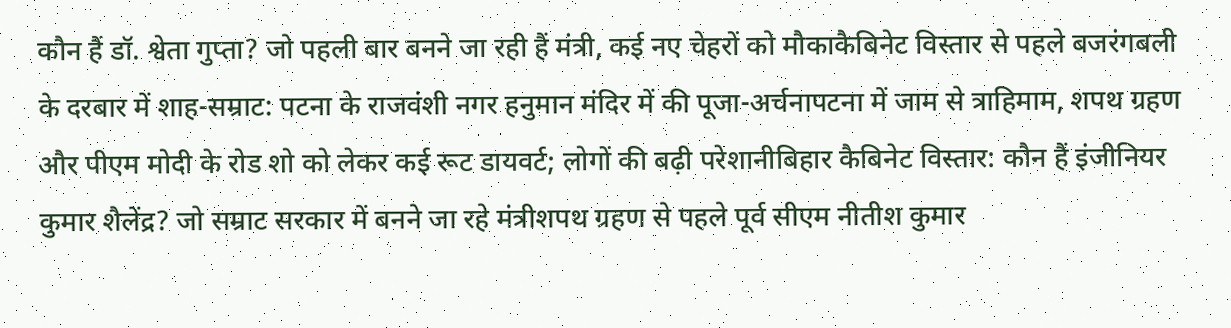कौन हैं डॉ. श्वेता गुप्ता? जो पहली बार बनने जा रही हैं मंत्री, कई नए चेहरों को मौकाकैबिनेट विस्तार से पहले बजरंगबली के दरबार में शाह-सम्राट: पटना के राजवंशी नगर हनुमान मंदिर में की पूजा-अर्चनापटना में जाम से त्राहिमाम, शपथ ग्रहण और पीएम मोदी के रोड शो को लेकर कई रूट डायवर्ट; लोगों की बढ़ी परेशानीबिहार कैबिनेट विस्तार: कौन हैं इंजीनियर कुमार शैलेंद्र? जो सम्राट सरकार में बनने जा रहे मंत्रीशपथ ग्रहण से पहले पूर्व सीएम नीतीश कुमार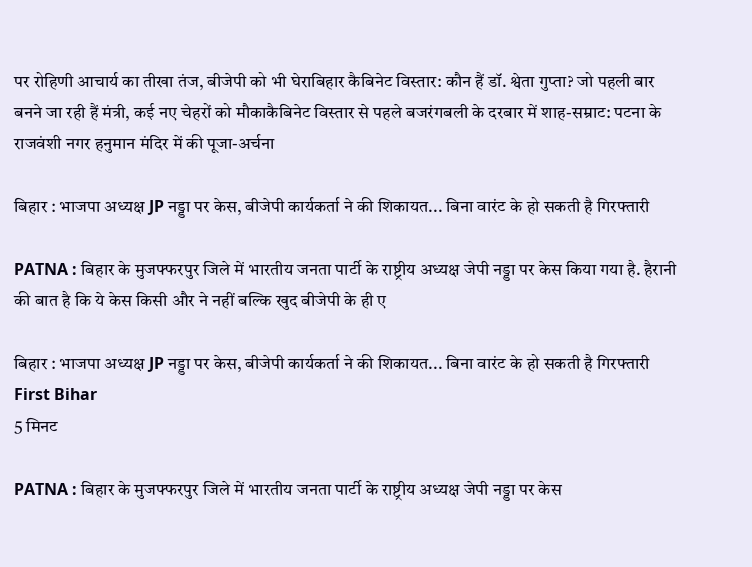पर रोहिणी आचार्य का तीखा तंज, बीजेपी को भी घेराबिहार कैबिनेट विस्तार: कौन हैं डॉ. श्वेता गुप्ता? जो पहली बार बनने जा रही हैं मंत्री, कई नए चेहरों को मौकाकैबिनेट विस्तार से पहले बजरंगबली के दरबार में शाह-सम्राट: पटना के राजवंशी नगर हनुमान मंदिर में की पूजा-अर्चना

बिहार : भाजपा अध्यक्ष JP नड्डा पर केस, बीजेपी कार्यकर्ता ने की शिकायत... बिना वारंट के हो सकती है गिरफ्तारी

PATNA : बिहार के मुजफ्फरपुर जिले में भारतीय जनता पार्टी के राष्ट्रीय अध्यक्ष जेपी नड्डा पर केस किया गया है. हैरानी की बात है कि ये केस किसी और ने नहीं बल्कि खुद बीजेपी के ही ए

बिहार : भाजपा अध्यक्ष JP नड्डा पर केस, बीजेपी कार्यकर्ता ने की शिकायत... बिना वारंट के हो सकती है गिरफ्तारी
First Bihar
5 मिनट

PATNA : बिहार के मुजफ्फरपुर जिले में भारतीय जनता पार्टी के राष्ट्रीय अध्यक्ष जेपी नड्डा पर केस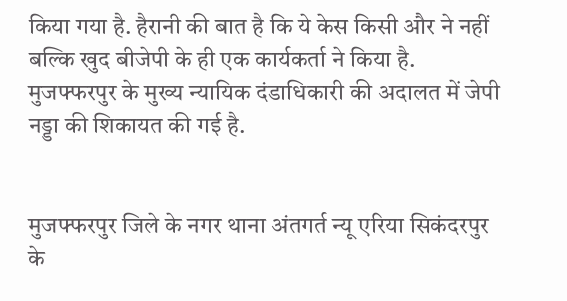किया गया है. हैरानी की बात है कि ये केस किसी और ने नहीं बल्कि खुद बीजेपी के ही एक कार्यकर्ता ने किया है. मुजफ्फरपुर के मुख्य न्यायिक दंडाधिकारी की अदालत में जेपी नड्डा की शिकायत की गई है.


मुजफ्फरपुर जिले के नगर थाना अंतगर्त न्यू एरिया सिकंदरपुर के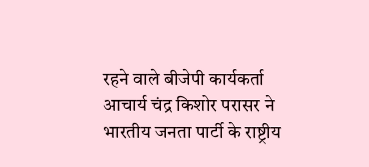रहने वाले बीजेपी कार्यकर्ता आचार्य चंद्र किशोर परासर ने भारतीय जनता पार्टी के राष्ट्रीय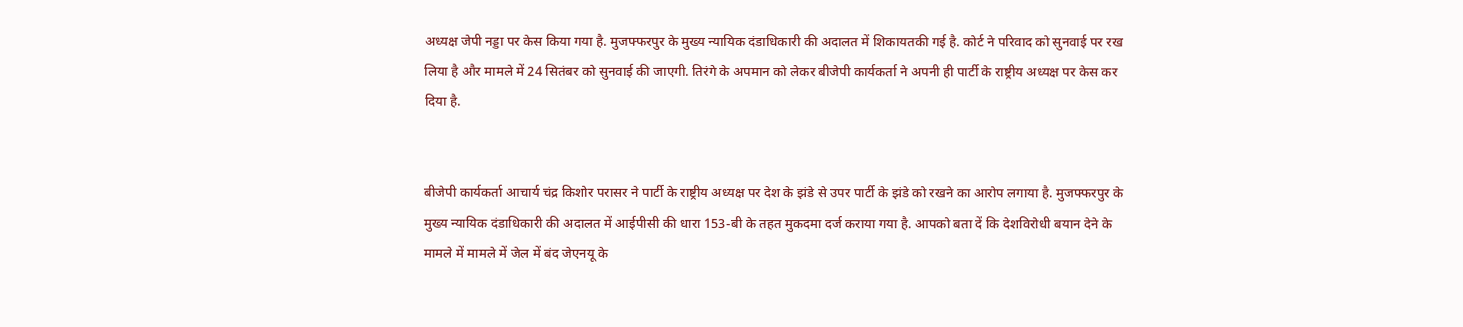अध्यक्ष जेपी नड्डा पर केस किया गया है. मुजफ्फरपुर के मुख्य न्यायिक दंडाधिकारी की अदालत में शिकायतकी गई है. कोर्ट ने परिवाद को सुनवाई पर रख लिया है और मामले में 24 सितंबर को सुनवाई की जाएगी. तिरंगे के अपमान को लेकर बीजेपी कार्यकर्ता ने अपनी ही पार्टी के राष्ट्रीय अध्यक्ष पर केस कर दिया है.


बीजेपी कार्यकर्ता आचार्य चंद्र किशोर परासर ने पार्टी के राष्ट्रीय अध्यक्ष पर देश के झंडे से उपर पार्टी के झंडे को रखने का आरोप लगाया है. मुजफ्फरपुर के मुख्य न्यायिक दंडाधिकारी की अदालत में आईपीसी की धारा 153-बी के तहत मुकदमा दर्ज कराया गया है. आपको बता दें कि देशविरोधी बयान देने के मामले में मामले में जेल में बंद जेएनयू के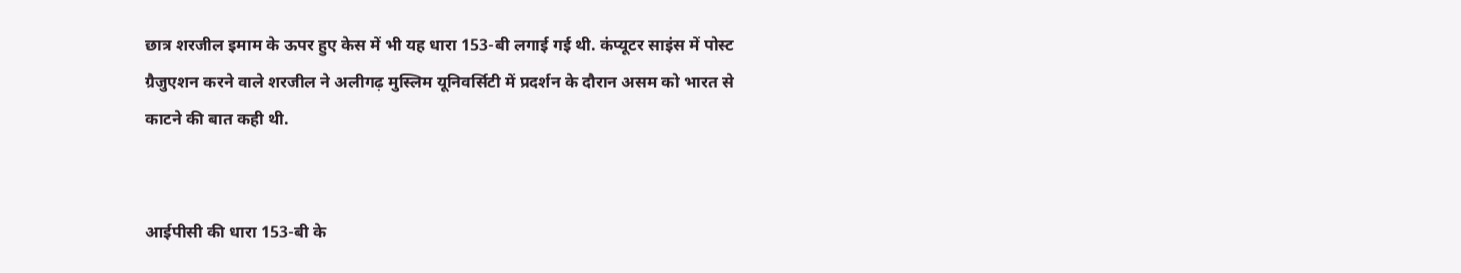छात्र शरजील इमाम के ऊपर हुए केस में भी यह धारा 153-बी लगाई गई थी. कंप्यूटर साइंस में पोस्ट ग्रैजुएशन करने वाले शरजील ने अलीगढ़ मुस्लिम यूनिवर्सिटी में प्रदर्शन के दौरान असम को भारत से काटने की बात कही थी.


आईपीसी की धारा 153-बी के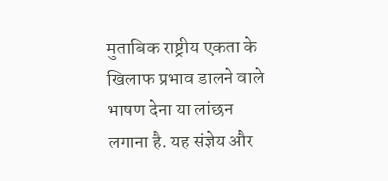मुताबिक राष्ट्रीय एकता के खिलाफ प्रभाव डालने वाले भाषण देना या लांछन लगाना है. यह संज्ञेय और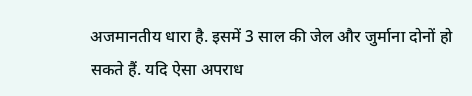अजमानतीय धारा है. इसमें 3 साल की जेल और जुर्माना दोनों हो सकते हैं. यदि ऐसा अपराध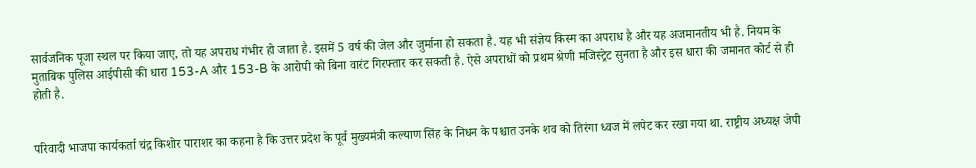सार्वजनिक पूजा स्थल पर किया जाए, तो यह अपराध गंभीर हो जाता है. इसमें 5 वर्ष की जेल और जुर्माना हो सकता है. यह भी संज्ञेय किस्म का अपराध है और यह अजमानतीय भी है. नियम के मुताबिक पुलिस आईपीसी की धारा 153-A और 153-B के आरोपी को बिना वारंट गिरफ्तार कर सकती है. ऐसे अपराधों को प्रथम श्रेणी मजिस्ट्रेट सुनता है और इस धारा की जमानत कोर्ट से ही होती है.


परिवादी भाजपा कार्यकर्ता चंद्र किशोर पाराशर का कहना है कि उत्तर प्रदेश के पूर्व मुख्यमंत्री कल्याण सिंह के निधन के पश्चात उनके शव को तिरंगा ध्वज में लपेट कर रखा गया था. राष्ट्रीय अध्यक्ष जेपी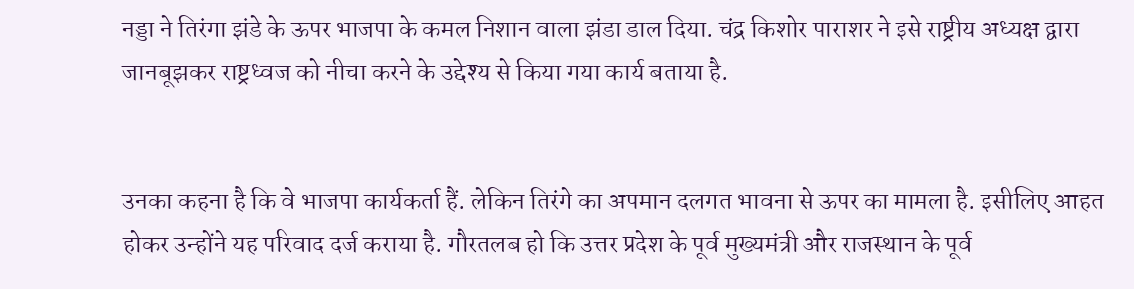नड्डा ने तिरंगा झंडे के ऊपर भाजपा के कमल निशान वाला झंडा डाल दिया. चंद्र किशोर पाराशर ने इसे राष्ट्रीय अध्यक्ष द्वारा जानबूझकर राष्ट्रध्वज को नीचा करने के उद्देश्य से किया गया कार्य बताया है.


उनका कहना है कि वे भाजपा कार्यकर्ता हैं. लेकिन तिरंगे का अपमान दलगत भावना से ऊपर का मामला है. इसीलिए आहत होकर उन्होंने यह परिवाद दर्ज कराया है. गौरतलब हो कि उत्तर प्रदेश के पूर्व मुख्यमंत्री और राजस्थान के पूर्व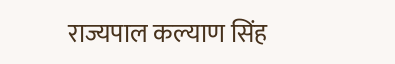राज्यपाल कल्याण सिंह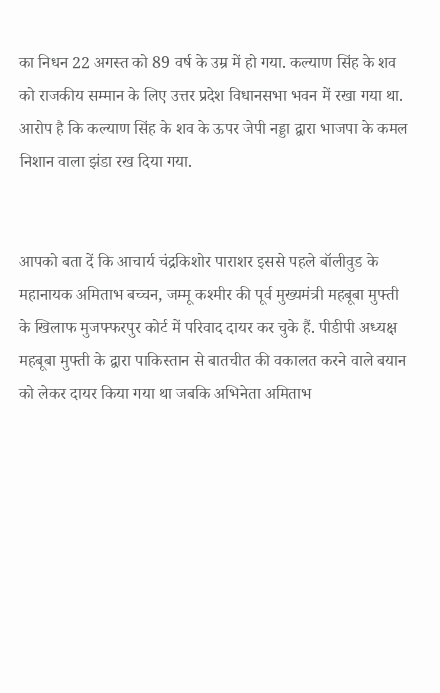का निधन 22 अगस्त को 89 वर्ष के उम्र में हो गया. कल्याण सिंह के शव को राजकीय सम्मान के लिए उत्तर प्रदेश विधानसभा भवन में रखा गया था. आरोप है कि कल्याण सिंह के शव के ऊपर जेपी नड्डा द्वारा भाजपा के कमल निशान वाला झंडा रख दिया गया.


आपको बता दें कि आचार्य चंद्रकिशोर पाराशर इससे पहले बॉलीवुड के महानायक अमिताभ बच्चन, जम्मू कश्मीर की पूर्व मुख्यमंत्री महबूबा मुफ्ती के खिलाफ मुजफ्फरपुर कोर्ट में परिवाद दायर कर चुके हैं. पीडीपी अध्यक्ष महबूबा मुफ्ती के द्वारा पाकिस्तान से बातचीत की वकालत करने वाले बयान को लेकर दायर किया गया था जबकि अभिनेता अमिताभ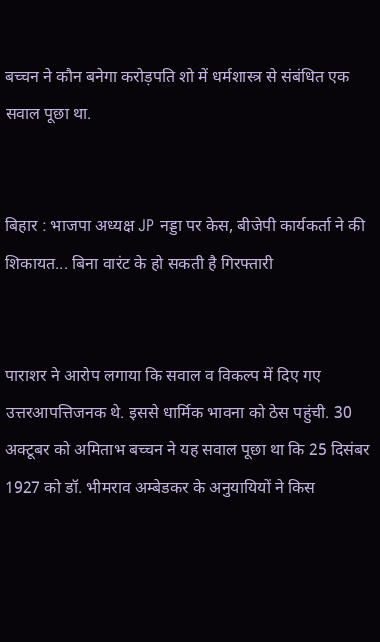बच्चन ने कौन बनेगा करोड़पति शो में धर्मशास्त्र से संबंधित एक सवाल पूछा था.


बिहार : भाजपा अध्यक्ष JP नड्डा पर केस, बीजेपी कार्यकर्ता ने की शिकायत... बिना वारंट के हो सकती है गिरफ्तारी


पाराशर ने आरोप लगाया कि सवाल व विकल्प में दिए गए उत्तरआपत्तिजनक थे. इससे धार्मिक भावना को ठेस पहुंची. 30 अक्टूबर को अमिताभ बच्चन ने यह सवाल पूछा था कि 25 दिसंबर 1927 को डॉ. भीमराव अम्बेडकर के अनुयायियों ने किस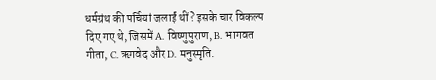धर्मग्रंथ की पर्चियां जलाईं थीं? इसके चार विकल्प दिए गए थे, जिसमें A. विष्णुपुराण, B. भागवत गीता, C. ऋगवेद और D. मनुस्मृति.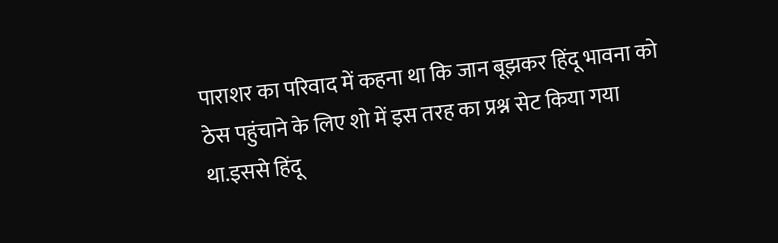पाराशर का परिवाद में कहना था कि जान बूझकर हिंदू भावना को ठेस पहुंचाने के लिए शो में इस तरह का प्रश्न सेट किया गया था.इससे हिंदू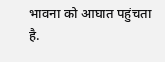भावना को आघात पहुंचता है.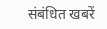संबंधित खबरें